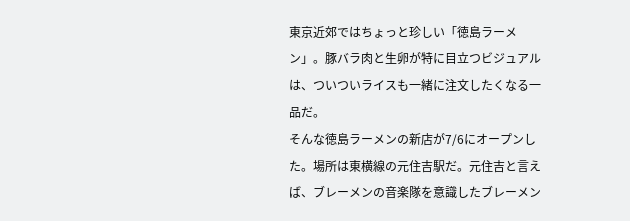東京近郊ではちょっと珍しい「徳島ラーメン」。豚バラ肉と生卵が特に目立つビジュアルは、ついついライスも一緒に注文したくなる一品だ。
そんな徳島ラーメンの新店が7/6にオープンした。場所は東横線の元住吉駅だ。元住吉と言えば、ブレーメンの音楽隊を意識したブレーメン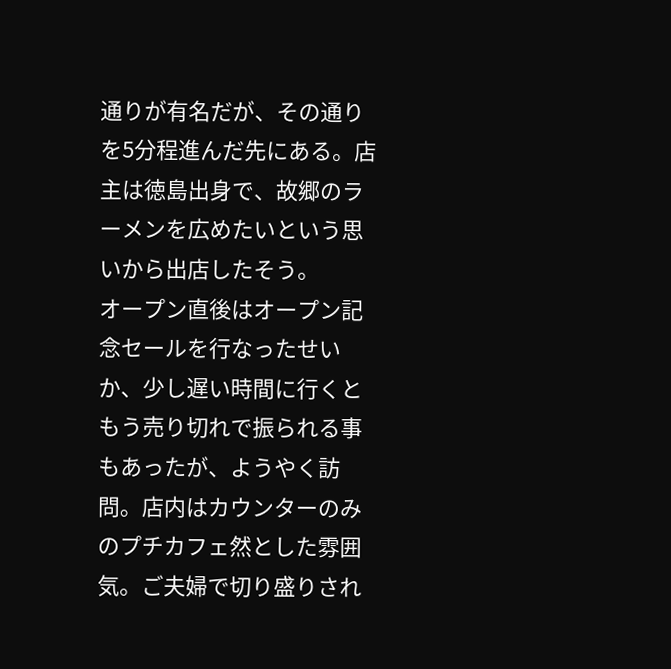通りが有名だが、その通りを5分程進んだ先にある。店主は徳島出身で、故郷のラーメンを広めたいという思いから出店したそう。
オープン直後はオープン記念セールを行なったせいか、少し遅い時間に行くともう売り切れで振られる事もあったが、ようやく訪問。店内はカウンターのみのプチカフェ然とした雰囲気。ご夫婦で切り盛りされ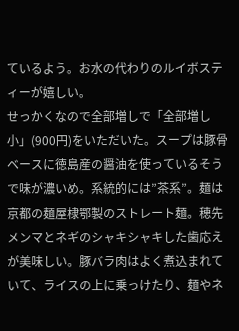ているよう。お水の代わりのルイボスティーが嬉しい。
せっかくなので全部増しで「全部増し小」(900円)をいただいた。スープは豚骨ベースに徳島産の醤油を使っているそうで味が濃いめ。系統的には”茶系”。麺は京都の麺屋棣鄂製のストレート麺。穂先メンマとネギのシャキシャキした歯応えが美味しい。豚バラ肉はよく煮込まれていて、ライスの上に乗っけたり、麺やネ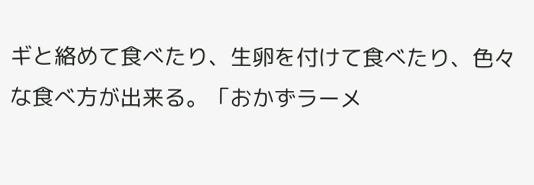ギと絡めて食べたり、生卵を付けて食べたり、色々な食べ方が出来る。「おかずラーメ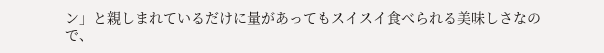ン」と親しまれているだけに量があってもスイスイ食べられる美味しさなので、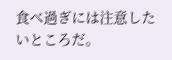食べ過ぎには注意したいところだ。